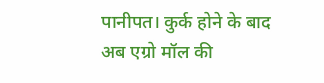पानीपत। कुर्क होने के बाद अब एग्रो मॉल की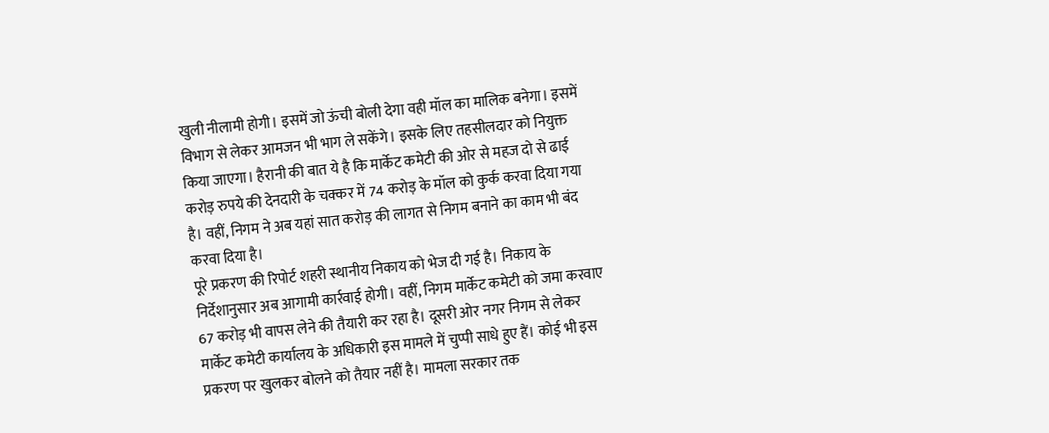खुली नीलामी होगी। इसमें जो ऊंची बोली देगा वही मॉल का मालिक बनेगा। इसमें विभाग से लेकर आमजन भी भाग ले सकेंगे। इसके लिए तहसीलदार को नियुक्त किया जाएगा। हैरानी की बात ये है कि मार्केट कमेटी की ओर से महज दो से ढाई करोड़ रुपये की देनदारी के चक्कर में 74 करोड़ के मॉल को कुर्क करवा दिया गया है। वहीं, निगम ने अब यहां सात करोड़ की लागत से निगम बनाने का काम भी बंद करवा दिया है।
पूरे प्रकरण की रिपोर्ट शहरी स्थानीय निकाय को भेज दी गई है। निकाय के निर्देशानुसार अब आगामी कार्रवाई होगी। वहीं, निगम मार्केट कमेटी को जमा करवाए 67 करोड़ भी वापस लेने की तैयारी कर रहा है। दूसरी ओर नगर निगम से लेकर मार्केट कमेटी कार्यालय के अधिकारी इस मामले में चुप्पी साधे हुए हैं। कोई भी इस प्रकरण पर खुलकर बोलने को तैयार नहीं है। मामला सरकार तक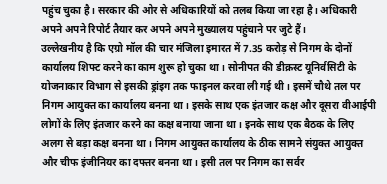पहुंच चुका है। सरकार की ओर से अधिकारियों को तलब किया जा रहा है। अधिकारी अपने अपने रिपोर्ट तैयार कर अपने अपने मुख्यालय पहुंचाने पर जुटे हैं।
उल्लेखनीय है कि एग्रो मॉल की चार मंजिला इमारत में 7.35 करोड़ से निगम के दोनों कार्यालय शिफ्ट करने का काम शुरू हो चुका था। सोनीपत की डीक्रस्ट यूनिर्वसिटी के योजनाकार विभाग से इसकी ड्रांइग तक फाइनल करवा ली गई थी। इसमें चौथे तल पर निगम आयुक्त का कार्यालय बनना था। इसके साथ एक इंतजार कक्ष और दूसरा वीआईपी लोगों के लिए इंतजार करने का कक्ष बनाया जाना था। इनके साथ एक बैठक के लिए अलग से बड़ा कक्ष बनना था। निगम आयुक्त कार्यालय के ठीक सामने संयुक्त आयुक्त और चीफ इंजीनियर का दफ्तर बनना था। इसी तल पर निगम का सर्वर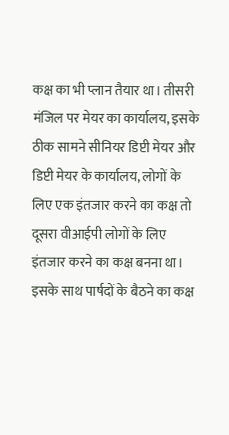कक्ष का भी प्लान तैयार था। तीसरी मंजिल पर मेयर का कार्यालय, इसके ठीक सामने सीनियर डिप्टी मेयर और डिप्टी मेयर के कार्यालय, लोगों के लिए एक इंतजार करने का कक्ष तो दूसरा वीआईपी लोगों के लिए इंतजार करने का कक्ष बनना था। इसके साथ पार्षदों के बैठने का कक्ष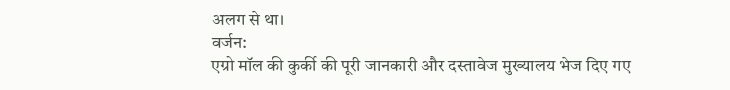अलग से था।
वर्जन:
एग्रो मॉल की कुर्की की पूरी जानकारी और दस्तावेज मुख्यालय भेज दिए गए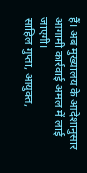हैं। अब मुख्यालय के आदेशानुसार आगामी कार्रवाई अमल में लाई जाएगी।
साहिल गुप्ता, आयुक्त,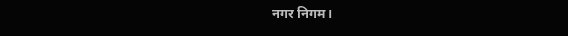नगर निगम।